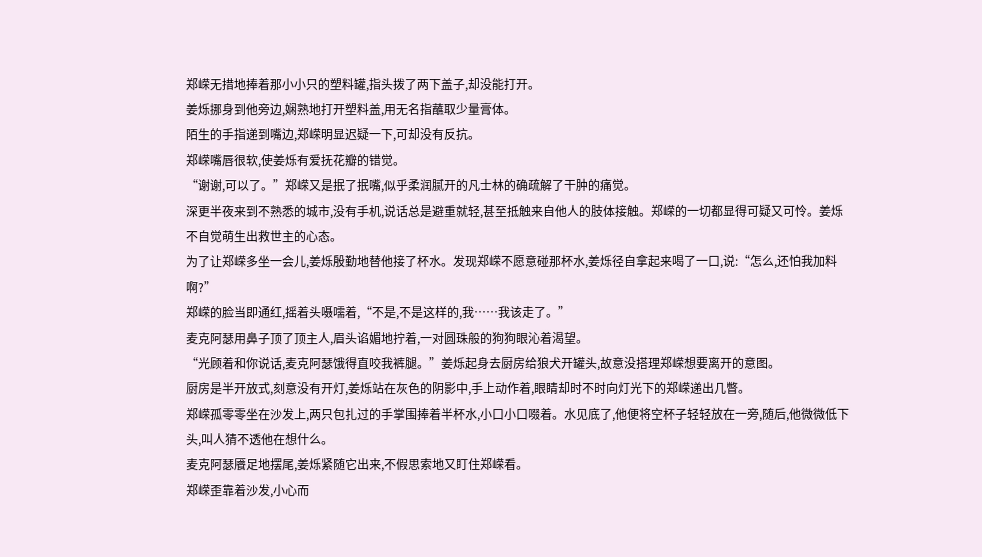郑嵘无措地捧着那小小只的塑料罐,指头拨了两下盖子,却没能打开。
姜烁挪身到他旁边,娴熟地打开塑料盖,用无名指蘸取少量膏体。
陌生的手指递到嘴边,郑嵘明显迟疑一下,可却没有反抗。
郑嵘嘴唇很软,使姜烁有爱抚花瓣的错觉。
“谢谢,可以了。”郑嵘又是抿了抿嘴,似乎柔润腻开的凡士林的确疏解了干肿的痛觉。
深更半夜来到不熟悉的城市,没有手机,说话总是避重就轻,甚至抵触来自他人的肢体接触。郑嵘的一切都显得可疑又可怜。姜烁不自觉萌生出救世主的心态。
为了让郑嵘多坐一会儿,姜烁殷勤地替他接了杯水。发现郑嵘不愿意碰那杯水,姜烁径自拿起来喝了一口,说:“怎么,还怕我加料啊?”
郑嵘的脸当即通红,摇着头嗫嚅着,“不是,不是这样的,我……我该走了。”
麦克阿瑟用鼻子顶了顶主人,眉头谄媚地拧着,一对圆珠般的狗狗眼沁着渴望。
“光顾着和你说话,麦克阿瑟饿得直咬我裤腿。”姜烁起身去厨房给狼犬开罐头,故意没搭理郑嵘想要离开的意图。
厨房是半开放式,刻意没有开灯,姜烁站在灰色的阴影中,手上动作着,眼睛却时不时向灯光下的郑嵘递出几瞥。
郑嵘孤零零坐在沙发上,两只包扎过的手掌围捧着半杯水,小口小口啜着。水见底了,他便将空杯子轻轻放在一旁,随后,他微微低下头,叫人猜不透他在想什么。
麦克阿瑟餍足地摆尾,姜烁紧随它出来,不假思索地又盯住郑嵘看。
郑嵘歪靠着沙发,小心而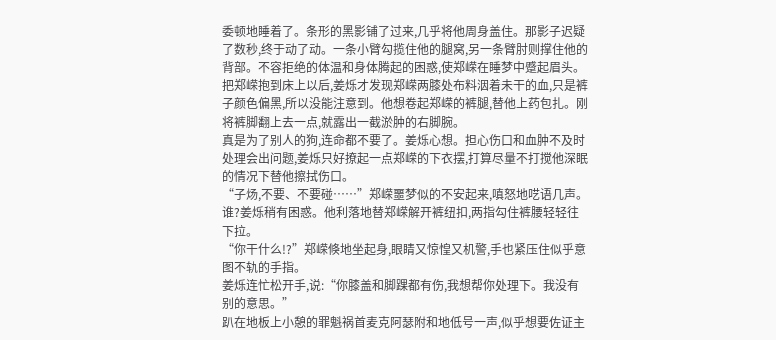委顿地睡着了。条形的黑影铺了过来,几乎将他周身盖住。那影子迟疑了数秒,终于动了动。一条小臂勾揽住他的腿窝,另一条臂肘则撑住他的背部。不容拒绝的体温和身体腾起的困惑,使郑嵘在睡梦中蹙起眉头。
把郑嵘抱到床上以后,姜烁才发现郑嵘两膝处布料洇着未干的血,只是裤子颜色偏黑,所以没能注意到。他想卷起郑嵘的裤腿,替他上药包扎。刚将裤脚翻上去一点,就露出一截淤肿的右脚腕。
真是为了别人的狗,连命都不要了。姜烁心想。担心伤口和血肿不及时处理会出问题,姜烁只好撩起一点郑嵘的下衣摆,打算尽量不打搅他深眠的情况下替他擦拭伤口。
“子炀,不要、不要碰……”郑嵘噩梦似的不安起来,嗔怒地呓语几声。
谁?姜烁稍有困惑。他利落地替郑嵘解开裤纽扣,两指勾住裤腰轻轻往下拉。
“你干什么!?”郑嵘倏地坐起身,眼睛又惊惶又机警,手也紧压住似乎意图不轨的手指。
姜烁连忙松开手,说:“你膝盖和脚踝都有伤,我想帮你处理下。我没有别的意思。”
趴在地板上小憩的罪魁祸首麦克阿瑟附和地低号一声,似乎想要佐证主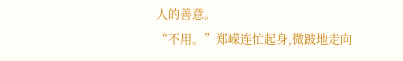人的善意。
“不用。”郑嵘连忙起身,微跛地走向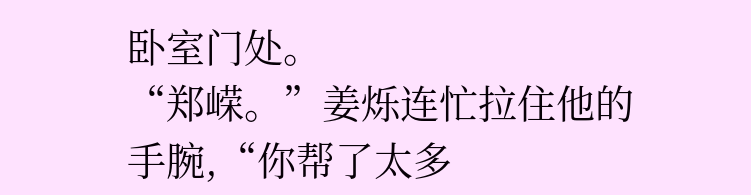卧室门处。
“郑嵘。”姜烁连忙拉住他的手腕,“你帮了太多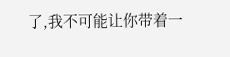了,我不可能让你带着一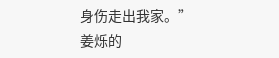身伤走出我家。”
姜烁的